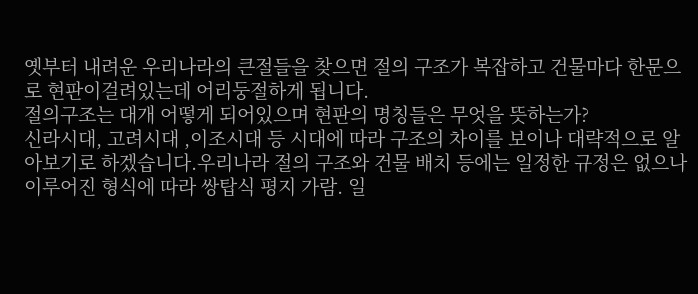옛부터 내려운 우리나라의 큰절들을 찾으면 절의 구조가 복잡하고 건물마다 한문으로 현판이걸려있는데 어리둥절하게 됩니다.
절의구조는 대개 어떻게 되어있으며 현판의 명칭들은 무엇을 뜻하는가?
신라시대, 고려시대 ,이조시대 등 시대에 따라 구조의 차이를 보이나 대략적으로 알아보기로 하겠습니다.우리나라 절의 구조와 건물 배치 등에는 일정한 규정은 없으나 이루어진 형식에 따라 쌍탑식 평지 가람. 일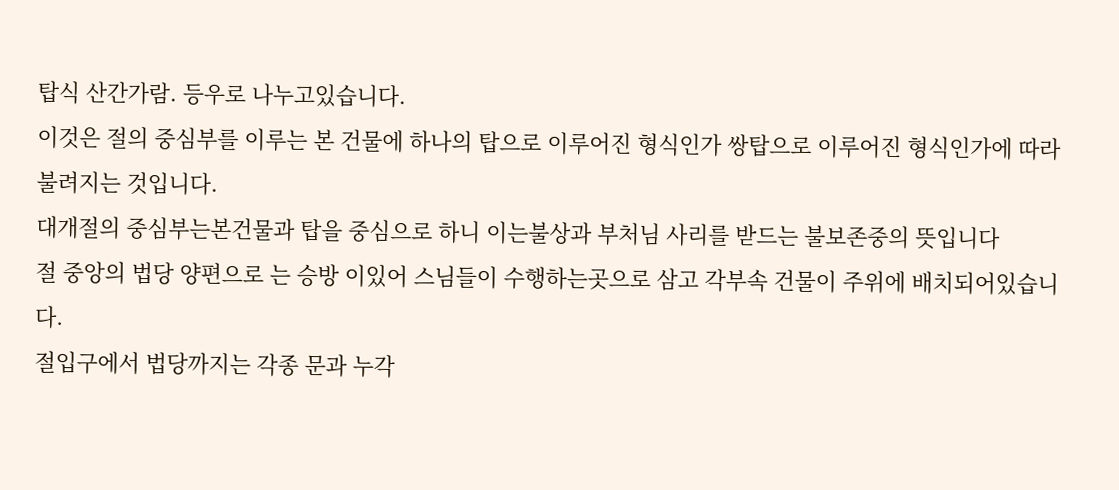탑식 산간가람. 등우로 나누고있습니다.
이것은 절의 중심부를 이루는 본 건물에 하나의 탑으로 이루어진 형식인가 쌍탑으로 이루어진 형식인가에 따라불려지는 것입니다.
대개절의 중심부는본건물과 탑을 중심으로 하니 이는불상과 부처님 사리를 받드는 불보존중의 뜻입니다
절 중앙의 법당 양편으로 는 승방 이있어 스님들이 수행하는곳으로 삼고 각부속 건물이 주위에 배치되어있습니다.
절입구에서 법당까지는 각종 문과 누각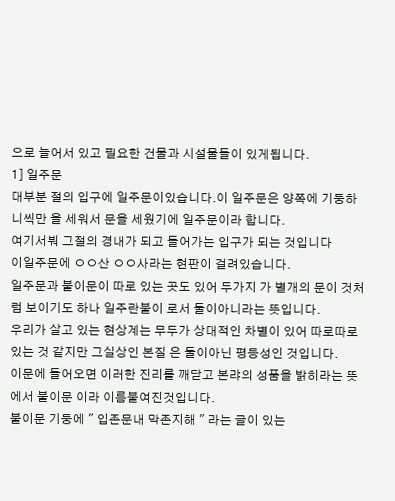으로 늘어서 있고 필요한 건물과 시설물들이 있게됩니다.
1] 일주문
대부분 절의 입구에 일주문이있습니다.이 일주문은 양쪽에 기둥하니씩만 을 세워서 문을 세웠기에 일주문이라 합니다.
여기서붜 그절의 경내가 되고 들어가는 입구가 되는 것입니다
이일주문에 ㅇㅇ산 ㅇㅇ사라는 현판이 걸려있습니다.
일주문과 불이문이 따로 있는 곳도 있어 두가지 가 별개의 문이 것처럼 보이기도 하나 일주란불이 로서 둘이아니라는 뜻입니다.
우리가 살고 있는 현상계는 무두가 상대적인 차별이 있어 따로따로 있는 것 같지만 그실상인 본질 은 둘이아닌 평등성인 것입니다.
이문에 들어오면 이러한 진리를 깨닫고 본랴의 성품을 밝히라는 뜻에서 불이문 이라 이름붙여진것입니다.
불이문 기둥에 " 입존문내 막존지해 " 라는 글이 있는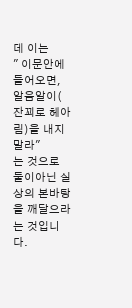데 이는
" 이문안에들어오면, 알음알이( 잔꾀로 헤아림)을 내지말라"
는 것으로 둘이아닌 실상의 본바탕을 깨달으라는 것입니다.